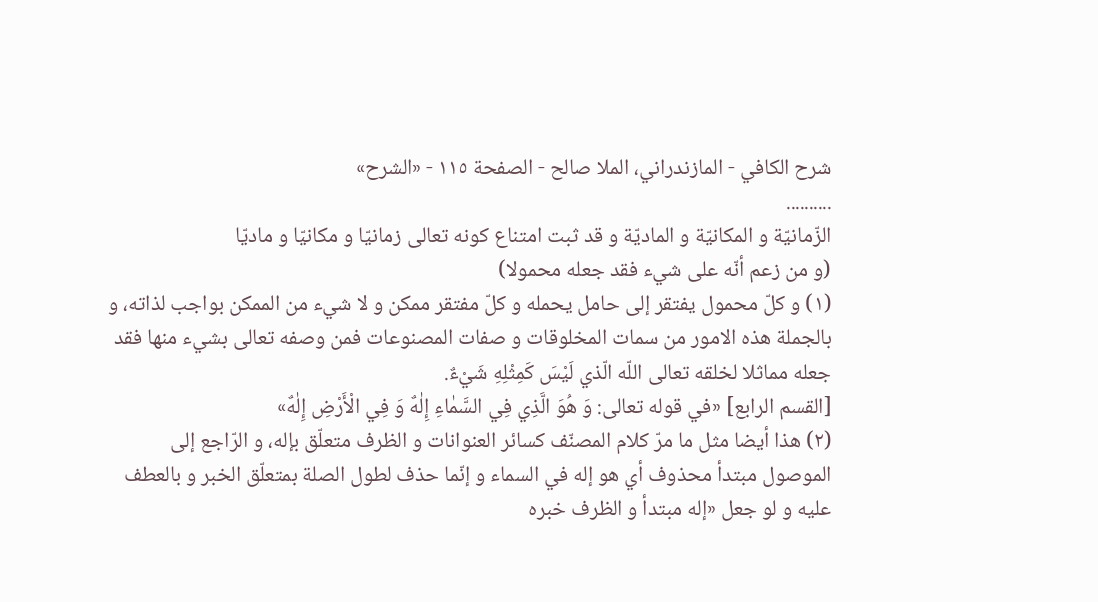شرح الكافي - المازندراني، الملا صالح - الصفحة ١١٥ - «الشرح»
..........
الزّمانيّة و المكانيّة و الماديّة و قد ثبت امتناع كونه تعالى زمانيّا و مكانيّا و ماديّا
(و من زعم أنّه على شيء فقد جعله محمولا)
(١) و كلّ محمول يفتقر إلى حامل يحمله و كلّ مفتقر ممكن و لا شيء من الممكن بواجب لذاته، و بالجملة هذه الامور من سمات المخلوقات و صفات المصنوعات فمن وصفه تعالى بشيء منها فقد جعله مماثلا لخلقه تعالى اللّه الّذي لَيْسَ كَمِثْلِهِ شَيْءٌ.
[القسم الرابع] «في قوله تعالى: وَ هُوَ الَّذِي فِي السَّمٰاءِ إِلٰهٌ وَ فِي الْأَرْضِ إِلٰهٌ»
(٢) هذا أيضا مثل ما مرّ كلام المصنّف كسائر العنوانات و الظرف متعلّق بإله، و الرّاجع إلى الموصول مبتدأ محذوف أي هو إله في السماء و إنّما حذف لطول الصلة بمتعلّق الخبر و بالعطف عليه و لو جعل «إله مبتدأ و الظرف خبره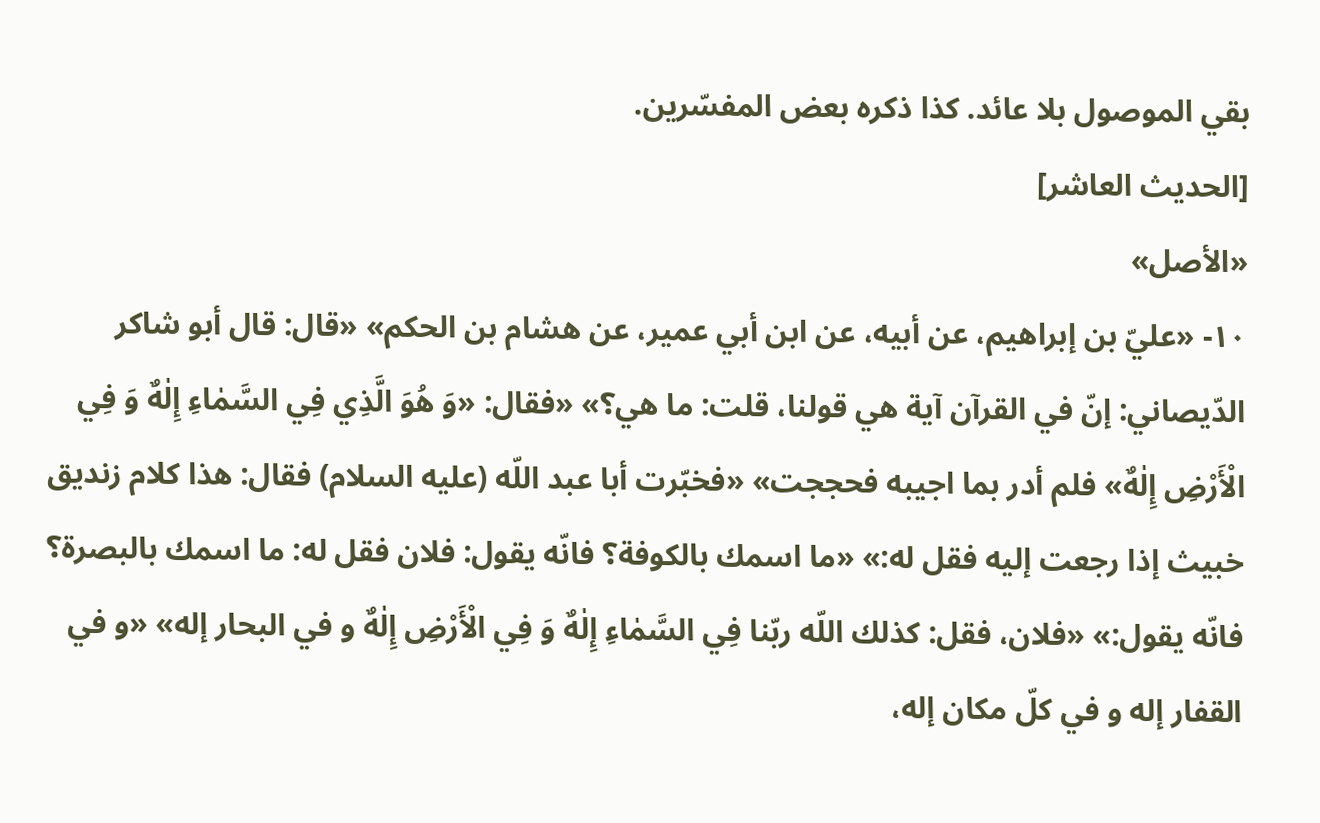بقي الموصول بلا عائد. كذا ذكره بعض المفسّرين.
[الحديث العاشر]
«الأصل»
١٠- «عليّ بن إبراهيم، عن أبيه، عن ابن أبي عمير، عن هشام بن الحكم» «قال: قال أبو شاكر الدّيصاني: إنّ في القرآن آية هي قولنا، قلت: ما هي؟» «فقال: «وَ هُوَ الَّذِي فِي السَّمٰاءِ إِلٰهٌ وَ فِي الْأَرْضِ إِلٰهٌ» فلم أدر بما اجيبه فحججت» «فخبّرت أبا عبد اللّه (عليه السلام) فقال: هذا كلام زنديق خبيث إذا رجعت إليه فقل له:» «ما اسمك بالكوفة؟ فانّه يقول: فلان فقل له: ما اسمك بالبصرة؟ فانّه يقول:» «فلان، فقل: كذلك اللّه ربّنا فِي السَّمٰاءِ إِلٰهٌ وَ فِي الْأَرْضِ إِلٰهٌ و في البحار إله» «و في القفار إله و في كلّ مكان إله،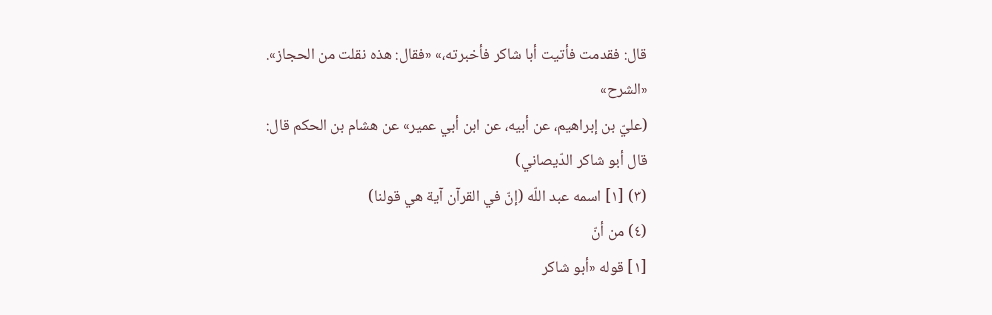قال: فقدمت فأتيت أبا شاكر فأخبرته،» «فقال: هذه نقلت من الحجاز».
«الشرح»
(عليّ بن إبراهيم، عن أبيه، عن ابن أبي عمير» عن هشام بن الحكم قال:
قال أبو شاكر الدّيصاني)
(٣) [١] اسمه عبد اللّه (إنّ في القرآن آية هي قولنا)
(٤) من أنّ
[١] قوله «أبو شاكر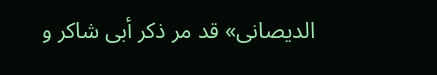الديصانى» قد مر ذكر أبى شاكر و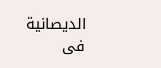الديصانية فى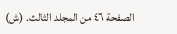الصفحة ٤٦ من المجلد الثالث. (ش)